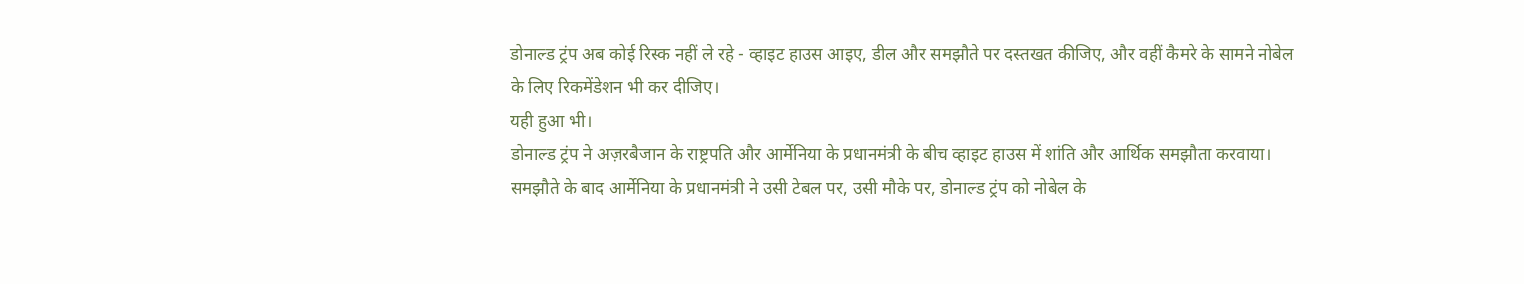डोनाल्ड ट्रंप अब कोई रिस्क नहीं ले रहे - व्हाइट हाउस आइए, डील और समझौते पर दस्तखत कीजिए, और वहीं कैमरे के सामने नोबेल के लिए रिकमेंडेशन भी कर दीजिए।
यही हुआ भी।
डोनाल्ड ट्रंप ने अज़रबैजान के राष्ट्रपति और आर्मेनिया के प्रधानमंत्री के बीच व्हाइट हाउस में शांति और आर्थिक समझौता करवाया।
समझौते के बाद आर्मेनिया के प्रधानमंत्री ने उसी टेबल पर, उसी मौके पर, डोनाल्ड ट्रंप को नोबेल के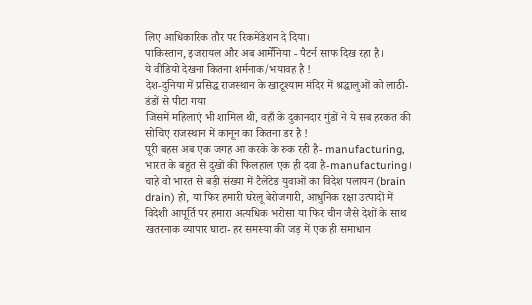लिए आधिकारिक तौर पर रिकमेंडेशन दे दिया।
पाकिस्तान, इजरायल और अब आर्मेनिया - पैटर्न साफ दिख रहा है।
ये वीडियो देखना कितना शर्मनाक/भयावह है !
देश-दुनिया में प्रसिद्ध राजस्थान के खाटूश्याम मंदिर में श्रद्धालुओं को लाठी-डंडों से पीटा गया
जिसमें महिलाएं भी शामिल थी, वहाँ के दुकानदार गुंडों ने ये सब हरकत की
सोचिए राजस्थान में कानून का कितना डर है !
पूरी बहस अब एक जगह आ करके के रुक रही है- manufacturing, भारत के बहुत से दुखों की फिलहाल एक ही दवा है-manufacturing।
चाहे वो भारत से बड़ी संख्या में टैलेंटेड युवाओं का विदेश पलायन (brain drain) हो, या फिर हमारी घरेलू बेरोजगारी, आधुनिक रक्षा उत्पादों में विदेशी आपूर्ति पर हमारा अत्यधिक भरोसा या फिर चीन जैसे देशों के साथ खतरनाक व्यापार घाटा- हर समस्या की जड़ में एक ही समाधान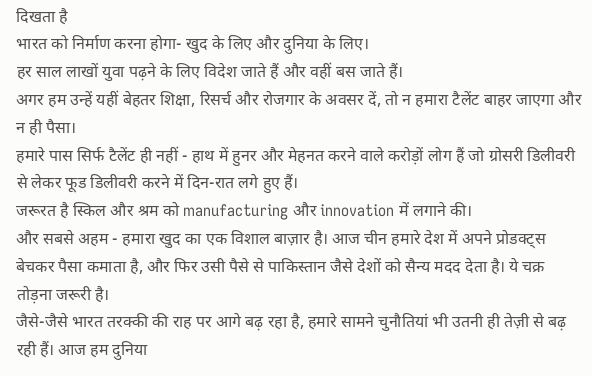दिखता है
भारत को निर्माण करना होगा- खुद के लिए और दुनिया के लिए।
हर साल लाखों युवा पढ़ने के लिए विदेश जाते हैं और वहीं बस जाते हैं।
अगर हम उन्हें यहीं बेहतर शिक्षा, रिसर्च और रोजगार के अवसर दें, तो न हमारा टैलेंट बाहर जाएगा और न ही पैसा।
हमारे पास सिर्फ टैलेंट ही नहीं - हाथ में हुनर और मेहनत करने वाले करोड़ों लोग हैं जो ग्रोसरी डिलीवरी से लेकर फूड डिलीवरी करने में दिन-रात लगे हुए हैं।
जरूरत है स्किल और श्रम को manufacturing और innovation में लगाने की।
और सबसे अहम - हमारा खुद का एक विशाल बाज़ार है। आज चीन हमारे देश में अपने प्रोडक्ट्स बेचकर पैसा कमाता है, और फिर उसी पैसे से पाकिस्तान जैसे देशों को सैन्य मदद देता है। ये चक्र तोड़ना जरूरी है।
जैसे-जैसे भारत तरक्की की राह पर आगे बढ़ रहा है, हमारे सामने चुनौतियां भी उतनी ही तेज़ी से बढ़ रही हैं। आज हम दुनिया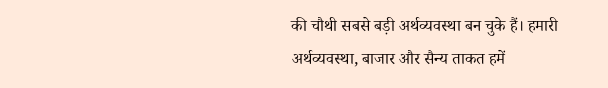की चौथी सबसे बड़ी अर्थव्यवस्था बन चुके हैं। हमारी अर्थव्यवस्था, बाजार और सैन्य ताकत हमें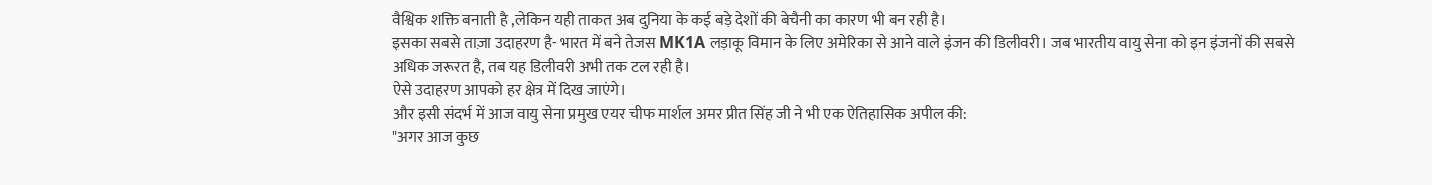वैश्विक शक्ति बनाती है ,लेकिन यही ताकत अब दुनिया के कई बड़े देशों की बेचैनी का कारण भी बन रही है।
इसका सबसे ताज़ा उदाहरण है- भारत में बने तेजस MK1A लड़ाकू विमान के लिए अमेरिका से आने वाले इंजन की डिलीवरी। जब भारतीय वायु सेना को इन इंजनों की सबसे अधिक जरूरत है, तब यह डिलीवरी अभी तक टल रही है।
ऐसे उदाहरण आपको हर क्षेत्र में दिख जाएंगे।
और इसी संदर्भ में आज वायु सेना प्रमुख एयर चीफ मार्शल अमर प्रीत सिंह जी ने भी एक ऐतिहासिक अपील की:
"अगर आज कुछ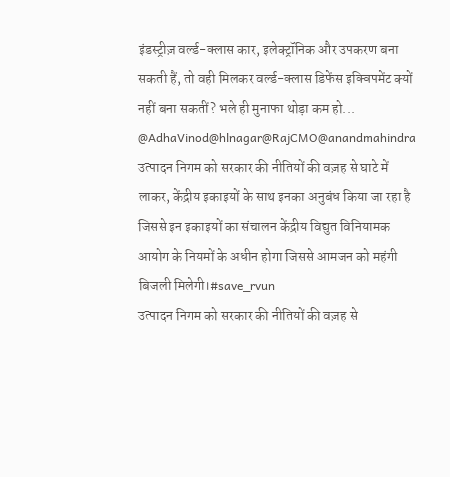इंडस्ट्रीज़ वर्ल्ड-क्लास कार, इलेक्ट्रॉनिक और उपकरण बना सकती हैं, तो वही मिलकर वर्ल्ड-क्लास डिफेंस इक्विपमेंट क्यों नहीं बना सकतीं? भले ही मुनाफा थोड़ा कम हो...
@AdhaVinod@hlnagar@RajCMO@anandmahindra उत्पादन निगम को सरकार की नीतियों की वज़ह से घाटे में लाकर, केंद्रीय इकाइयों के साथ इनका अनुबंध किया जा रहा है जिससे इन इकाइयों का संचालन केंद्रीय विद्युत विनियामक आयोग के नियमों के अधीन होगा जिससे आमजन को महंगी बिजली मिलेगी।#save_rvun
उत्पादन निगम को सरकार की नीतियों की वज़ह से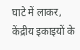घाटे में लाकर, केंद्रीय इकाइयों के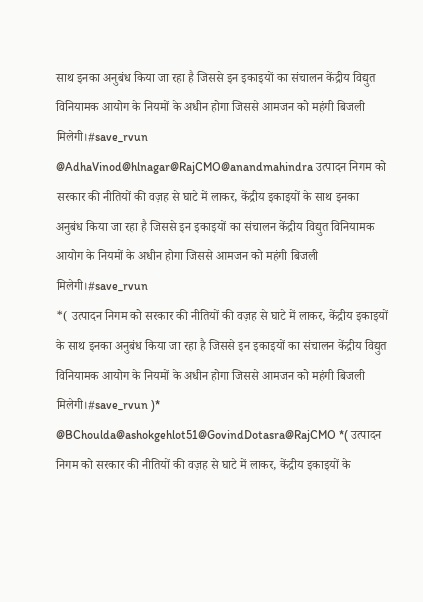साथ इनका अनुबंध किया जा रहा है जिससे इन इकाइयों का संचालन केंद्रीय विद्युत विनियामक आयोग के नियमों के अधीन होगा जिससे आमजन को महंगी बिजली मिलेगी।#save_rvun
@AdhaVinod@hlnagar@RajCMO@anandmahindra उत्पादन निगम को सरकार की नीतियों की वज़ह से घाटे में लाकर, केंद्रीय इकाइयों के साथ इनका अनुबंध किया जा रहा है जिससे इन इकाइयों का संचालन केंद्रीय विद्युत विनियामक आयोग के नियमों के अधीन होगा जिससे आमजन को महंगी बिजली मिलेगी।#save_rvun
*( उत्पादन निगम को सरकार की नीतियों की वज़ह से घाटे में लाकर, केंद्रीय इकाइयों के साथ इनका अनुबंध किया जा रहा है जिससे इन इकाइयों का संचालन केंद्रीय विद्युत विनियामक आयोग के नियमों के अधीन होगा जिससे आमजन को महंगी बिजली मिलेगी।#save_rvun )*
@BChoulda@ashokgehlot51@GovindDotasra@RajCMO *( उत्पादन निगम को सरकार की नीतियों की वज़ह से घाटे में लाकर, केंद्रीय इकाइयों के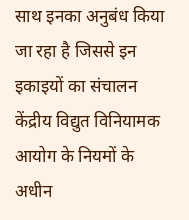साथ इनका अनुबंध किया जा रहा है जिससे इन इकाइयों का संचालन केंद्रीय विद्युत विनियामक आयोग के नियमों के अधीन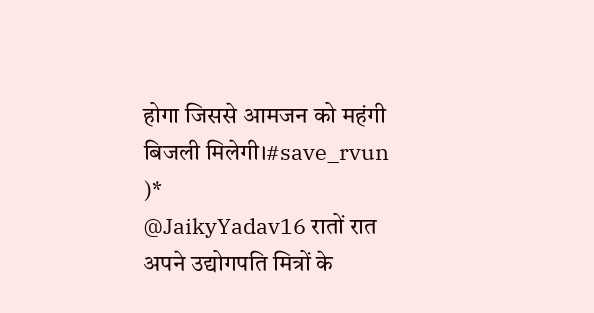होगा जिससे आमजन को महंगी बिजली मिलेगी।#save_rvun )*
@JaikyYadav16 रातों रात अपने उद्योगपति मित्रों के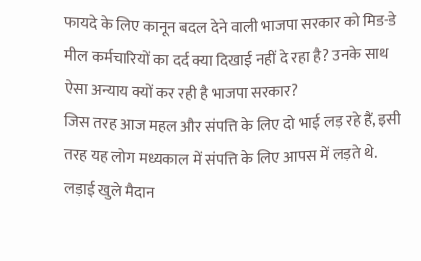फायदे के लिए कानून बदल देने वाली भाजपा सरकार को मिड-डे मील कर्मचारियों का दर्द क्या दिखाई नहीं दे रहा है? उनके साथ ऐसा अन्याय क्यों कर रही है भाजपा सरकार?
जिस तरह आज महल और संपत्ति के लिए दो भाई लड़ रहे हैं, इसी तरह यह लोग मध्यकाल में संपत्ति के लिए आपस में लड़ते थे.
लड़ाई खुले मैदान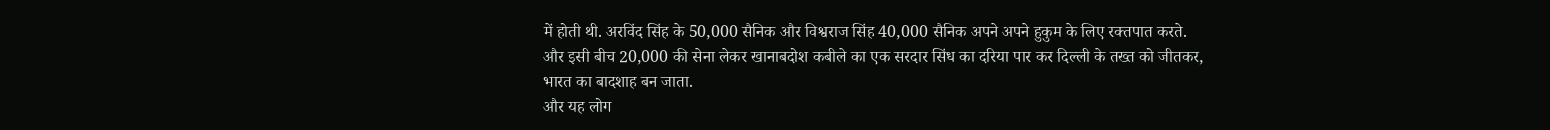में होती थी. अरविंद सिंह के 50,000 सैनिक और विश्वराज सिंह 40,000 सैनिक अपने अपने हुकुम के लिए रक्तपात करते.
और इसी बीच 20,000 की सेना लेकर खानाबदोश कबीले का एक सरदार सिंध का दरिया पार कर दिल्ली के तख्त को जीतकर, भारत का बादशाह बन जाता.
और यह लोग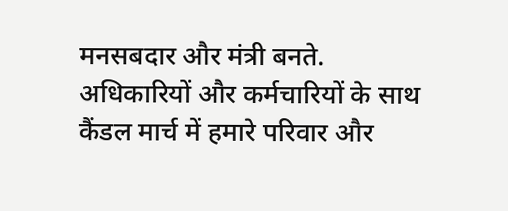मनसबदार और मंत्री बनते.
अधिकारियों और कर्मचारियों के साथ कैंडल मार्च में हमारे परिवार और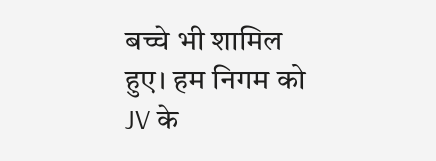बच्चे भी शामिल हुए। हम निगम को JV के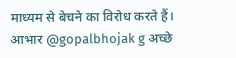माध्यम से बेचने का विरोध करते हैं।
आभार @gopalbhojak g अच्छे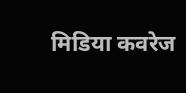मिडिया कवरेज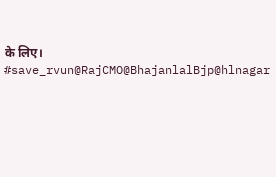के लिए। #save_rvun@RajCMO@BhajanlalBjp@hlnagar